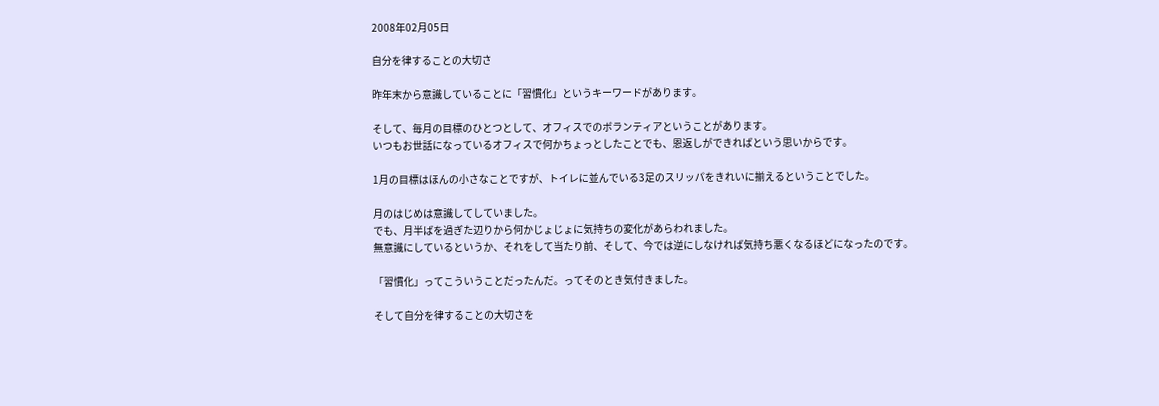2008年02月05日

自分を律することの大切さ

昨年末から意識していることに「習慣化」というキーワードがあります。

そして、毎月の目標のひとつとして、オフィスでのボランティアということがあります。
いつもお世話になっているオフィスで何かちょっとしたことでも、恩返しができればという思いからです。

1月の目標はほんの小さなことですが、トイレに並んでいる3足のスリッパをきれいに揃えるということでした。

月のはじめは意識してしていました。
でも、月半ばを過ぎた辺りから何かじょじょに気持ちの変化があらわれました。
無意識にしているというか、それをして当たり前、そして、今では逆にしなければ気持ち悪くなるほどになったのです。

「習慣化」ってこういうことだったんだ。ってそのとき気付きました。

そして自分を律することの大切さを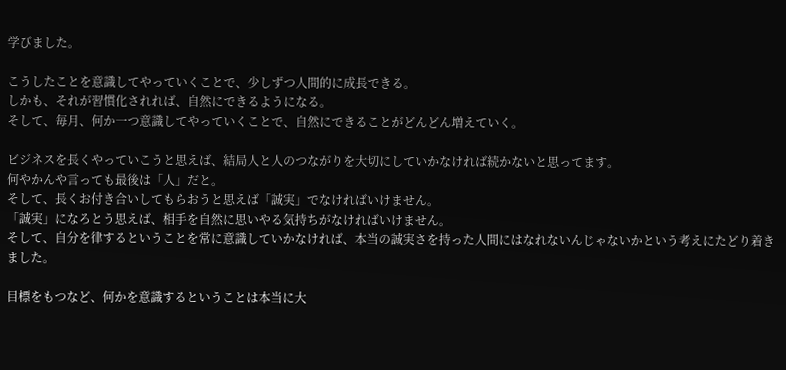学びました。

こうしたことを意識してやっていくことで、少しずつ人間的に成長できる。
しかも、それが習慣化されれば、自然にできるようになる。
そして、毎月、何か一つ意識してやっていくことで、自然にできることがどんどん増えていく。

ビジネスを長くやっていこうと思えば、結局人と人のつながりを大切にしていかなければ続かないと思ってます。
何やかんや言っても最後は「人」だと。
そして、長くお付き合いしてもらおうと思えば「誠実」でなければいけません。
「誠実」になろとう思えば、相手を自然に思いやる気持ちがなければいけません。
そして、自分を律するということを常に意識していかなければ、本当の誠実さを持った人間にはなれないんじゃないかという考えにたどり着きました。

目標をもつなど、何かを意識するということは本当に大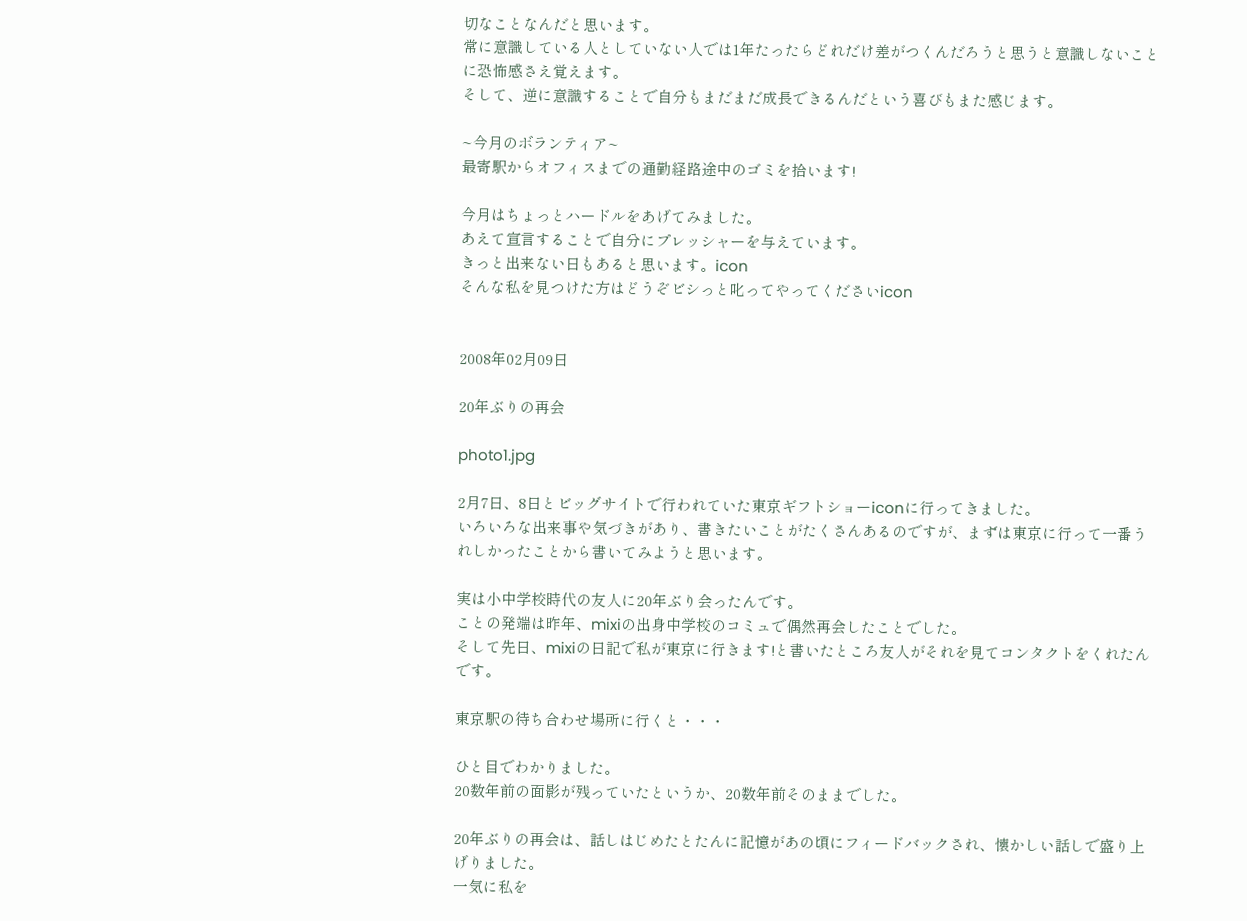切なことなんだと思います。
常に意識している人としていない人では1年たったらどれだけ差がつくんだろうと思うと意識しないことに恐怖感さえ覚えます。
そして、逆に意識することで自分もまだまだ成長できるんだという喜びもまた感じます。

~今月のボランティア~
最寄駅からオフィスまでの通勤経路途中のゴミを拾います!

今月はちょっとハードルをあげてみました。
あえて宣言することで自分にプレッシャーを与えています。
きっと出来ない日もあると思います。icon
そんな私を見つけた方はどうぞビシっと叱ってやってくださいicon


2008年02月09日

20年ぶりの再会

photo1.jpg

2月7日、8日とビッグサイトで行われていた東京ギフトショーiconに行ってきました。
いろいろな出来事や気づきがあり、書きたいことがたくさんあるのですが、まずは東京に行って一番うれしかったことから書いてみようと思います。

実は小中学校時代の友人に20年ぶり会ったんです。
ことの発端は昨年、mixiの出身中学校のコミュで偶然再会したことでした。
そして先日、mixiの日記で私が東京に行きます!と書いたところ友人がそれを見てコンタクトをくれたんです。

東京駅の待ち合わせ場所に行くと・・・

ひと目でわかりました。
20数年前の面影が残っていたというか、20数年前そのままでした。

20年ぶりの再会は、話しはじめたとたんに記憶があの頃にフィードバックされ、懐かしい話しで盛り上げりました。
一気に私を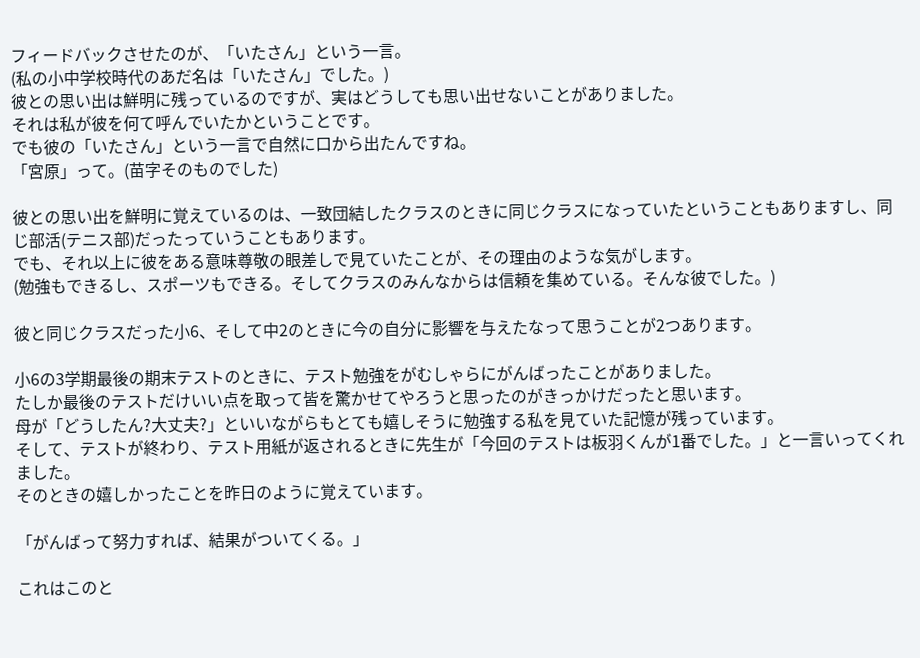フィードバックさせたのが、「いたさん」という一言。
(私の小中学校時代のあだ名は「いたさん」でした。)
彼との思い出は鮮明に残っているのですが、実はどうしても思い出せないことがありました。
それは私が彼を何て呼んでいたかということです。
でも彼の「いたさん」という一言で自然に口から出たんですね。
「宮原」って。(苗字そのものでした)

彼との思い出を鮮明に覚えているのは、一致団結したクラスのときに同じクラスになっていたということもありますし、同じ部活(テニス部)だったっていうこともあります。
でも、それ以上に彼をある意味尊敬の眼差しで見ていたことが、その理由のような気がします。
(勉強もできるし、スポーツもできる。そしてクラスのみんなからは信頼を集めている。そんな彼でした。)

彼と同じクラスだった小6、そして中2のときに今の自分に影響を与えたなって思うことが2つあります。

小6の3学期最後の期末テストのときに、テスト勉強をがむしゃらにがんばったことがありました。
たしか最後のテストだけいい点を取って皆を驚かせてやろうと思ったのがきっかけだったと思います。
母が「どうしたん?大丈夫?」といいながらもとても嬉しそうに勉強する私を見ていた記憶が残っています。
そして、テストが終わり、テスト用紙が返されるときに先生が「今回のテストは板羽くんが1番でした。」と一言いってくれました。
そのときの嬉しかったことを昨日のように覚えています。

「がんばって努力すれば、結果がついてくる。」

これはこのと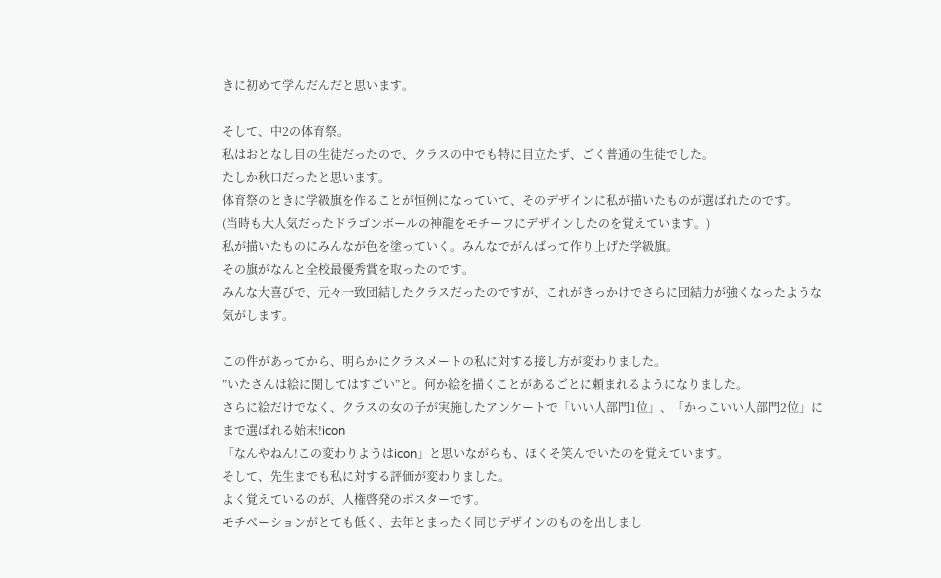きに初めて学んだんだと思います。

そして、中2の体育祭。
私はおとなし目の生徒だったので、クラスの中でも特に目立たず、ごく普通の生徒でした。
たしか秋口だったと思います。
体育祭のときに学級旗を作ることが恒例になっていて、そのデザインに私が描いたものが選ばれたのです。
(当時も大人気だったドラゴンボールの神龍をモチーフにデザインしたのを覚えています。)
私が描いたものにみんなが色を塗っていく。みんなでがんばって作り上げた学級旗。
その旗がなんと全校最優秀賞を取ったのです。
みんな大喜びで、元々一致団結したクラスだったのですが、これがきっかけでさらに団結力が強くなったような気がします。

この件があってから、明らかにクラスメートの私に対する接し方が変わりました。
”いたさんは絵に関してはすごい”と。何か絵を描くことがあるごとに頼まれるようになりました。
さらに絵だけでなく、クラスの女の子が実施したアンケートで「いい人部門1位」、「かっこいい人部門2位」にまで選ばれる始末!icon
「なんやねん!この変わりようはicon」と思いながらも、ほくそ笑んでいたのを覚えています。
そして、先生までも私に対する評価が変わりました。
よく覚えているのが、人権啓発のポスターです。
モチベーションがとても低く、去年とまったく同じデザインのものを出しまし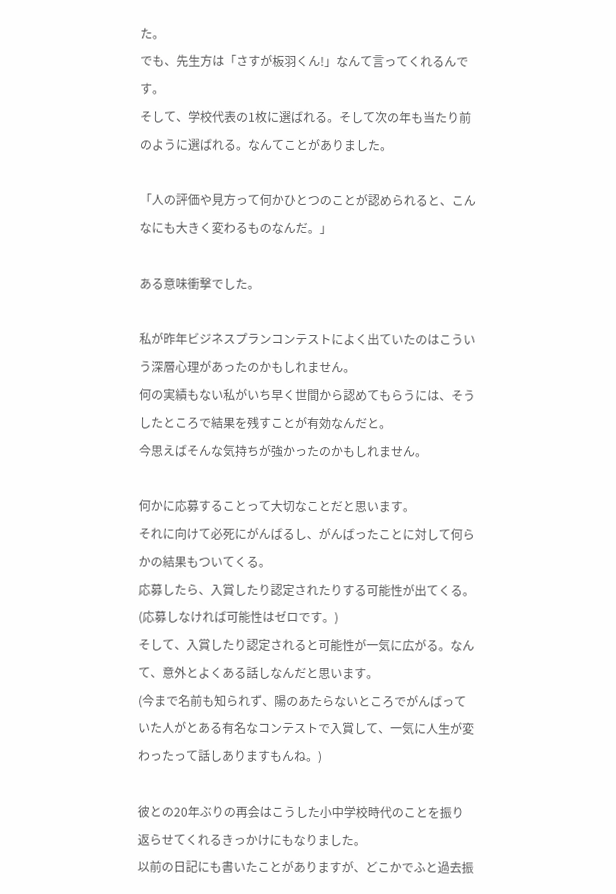た。
でも、先生方は「さすが板羽くん!」なんて言ってくれるんです。
そして、学校代表の1枚に選ばれる。そして次の年も当たり前のように選ばれる。なんてことがありました。

「人の評価や見方って何かひとつのことが認められると、こんなにも大きく変わるものなんだ。」

ある意味衝撃でした。

私が昨年ビジネスプランコンテストによく出ていたのはこういう深層心理があったのかもしれません。
何の実績もない私がいち早く世間から認めてもらうには、そうしたところで結果を残すことが有効なんだと。
今思えばそんな気持ちが強かったのかもしれません。

何かに応募することって大切なことだと思います。
それに向けて必死にがんばるし、がんばったことに対して何らかの結果もついてくる。
応募したら、入賞したり認定されたりする可能性が出てくる。(応募しなければ可能性はゼロです。)
そして、入賞したり認定されると可能性が一気に広がる。なんて、意外とよくある話しなんだと思います。
(今まで名前も知られず、陽のあたらないところでがんばっていた人がとある有名なコンテストで入賞して、一気に人生が変わったって話しありますもんね。)

彼との20年ぶりの再会はこうした小中学校時代のことを振り返らせてくれるきっかけにもなりました。
以前の日記にも書いたことがありますが、どこかでふと過去振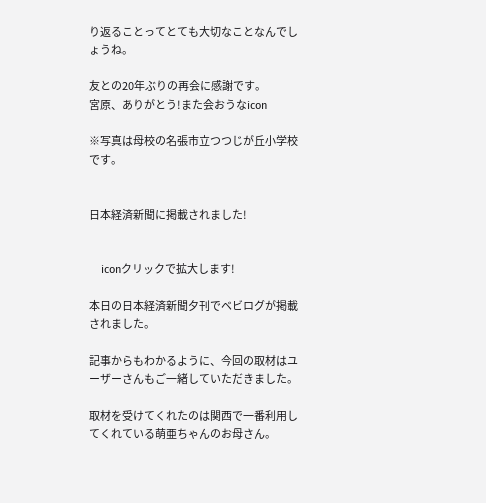り返ることってとても大切なことなんでしょうね。

友との20年ぶりの再会に感謝です。
宮原、ありがとう!また会おうなicon

※写真は母校の名張市立つつじが丘小学校です。


日本経済新聞に掲載されました!


    iconクリックで拡大します!

本日の日本経済新聞夕刊でベビログが掲載されました。

記事からもわかるように、今回の取材はユーザーさんもご一緒していただきました。

取材を受けてくれたのは関西で一番利用してくれている萌亜ちゃんのお母さん。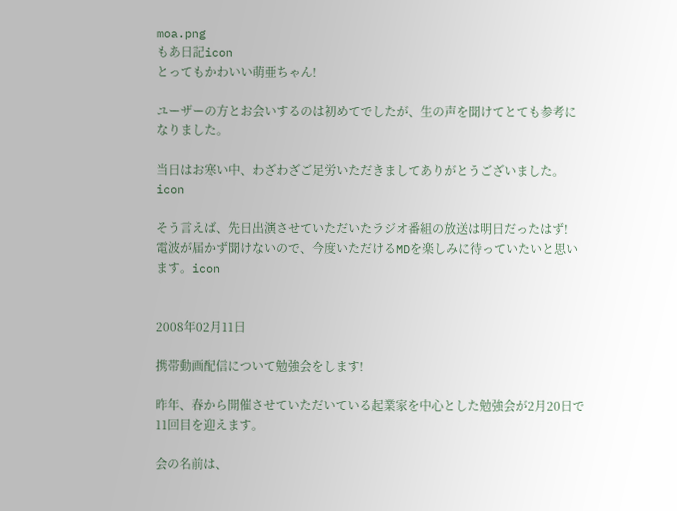moa.png
もあ日記icon
とってもかわいい萌亜ちゃん!

ユーザーの方とお会いするのは初めてでしたが、生の声を聞けてとても参考になりました。

当日はお寒い中、わざわざご足労いただきましてありがとうございました。icon

そう言えば、先日出演させていただいたラジオ番組の放送は明日だったはず!
電波が届かず聞けないので、今度いただけるMDを楽しみに待っていたいと思います。icon


2008年02月11日

携帯動画配信について勉強会をします!

昨年、春から開催させていただいている起業家を中心とした勉強会が2月20日で11回目を迎えます。

会の名前は、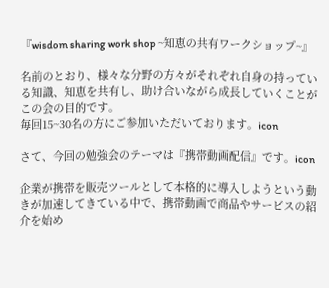『wisdom sharing work shop ~知恵の共有ワークショップ~』

名前のとおり、様々な分野の方々がそれぞれ自身の持っている知識、知恵を共有し、助け合いながら成長していくことがこの会の目的です。
毎回15~30名の方にご参加いただいております。icon

さて、今回の勉強会のテーマは『携帯動画配信』です。icon

企業が携帯を販売ツールとして本格的に導入しようという動きが加速してきている中で、携帯動画で商品やサービスの紹介を始め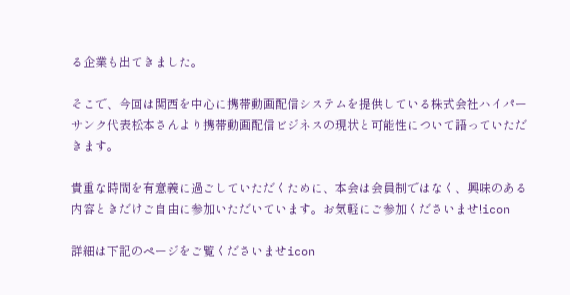る企業も出てきました。

そこで、今回は関西を中心に携帯動画配信システムを提供している株式会社ハイパーサンク代表松本さんより携帯動画配信ビジネスの現状と可能性について語っていただきます。

貴重な時間を有意義に過ごしていただくために、本会は会員制ではなく、興味のある内容ときだけご自由に参加いただいています。お気軽にご参加くださいませ!icon

詳細は下記のページをご覧くださいませicon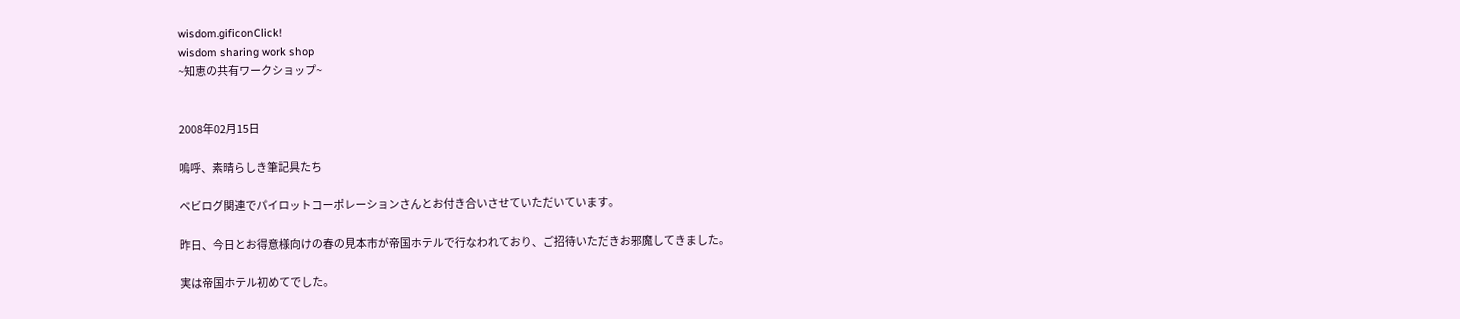wisdom.gificonClick!
wisdom sharing work shop
~知恵の共有ワークショップ~


2008年02月15日

嗚呼、素晴らしき筆記具たち

ベビログ関連でパイロットコーポレーションさんとお付き合いさせていただいています。

昨日、今日とお得意様向けの春の見本市が帝国ホテルで行なわれており、ご招待いただきお邪魔してきました。

実は帝国ホテル初めてでした。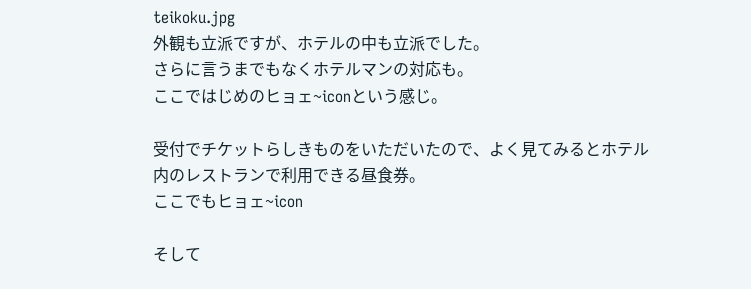teikoku.jpg
外観も立派ですが、ホテルの中も立派でした。
さらに言うまでもなくホテルマンの対応も。
ここではじめのヒョェ~iconという感じ。

受付でチケットらしきものをいただいたので、よく見てみるとホテル内のレストランで利用できる昼食券。
ここでもヒョェ~icon

そして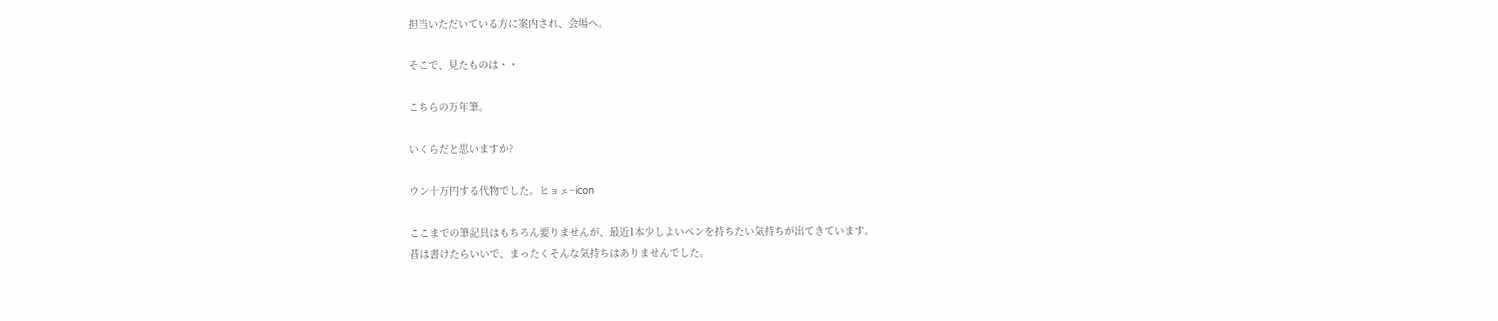担当いただいている方に案内され、会場へ。

そこで、見たものは・・

こちらの万年筆。

いくらだと思いますか?

ウン十万円する代物でした。ヒョェ~icon

ここまでの筆記具はもちろん要りませんが、最近1本少しよいペンを持ちたい気持ちが出てきています。
昔は書けたらいいで、まったくそんな気持ちはありませんでした。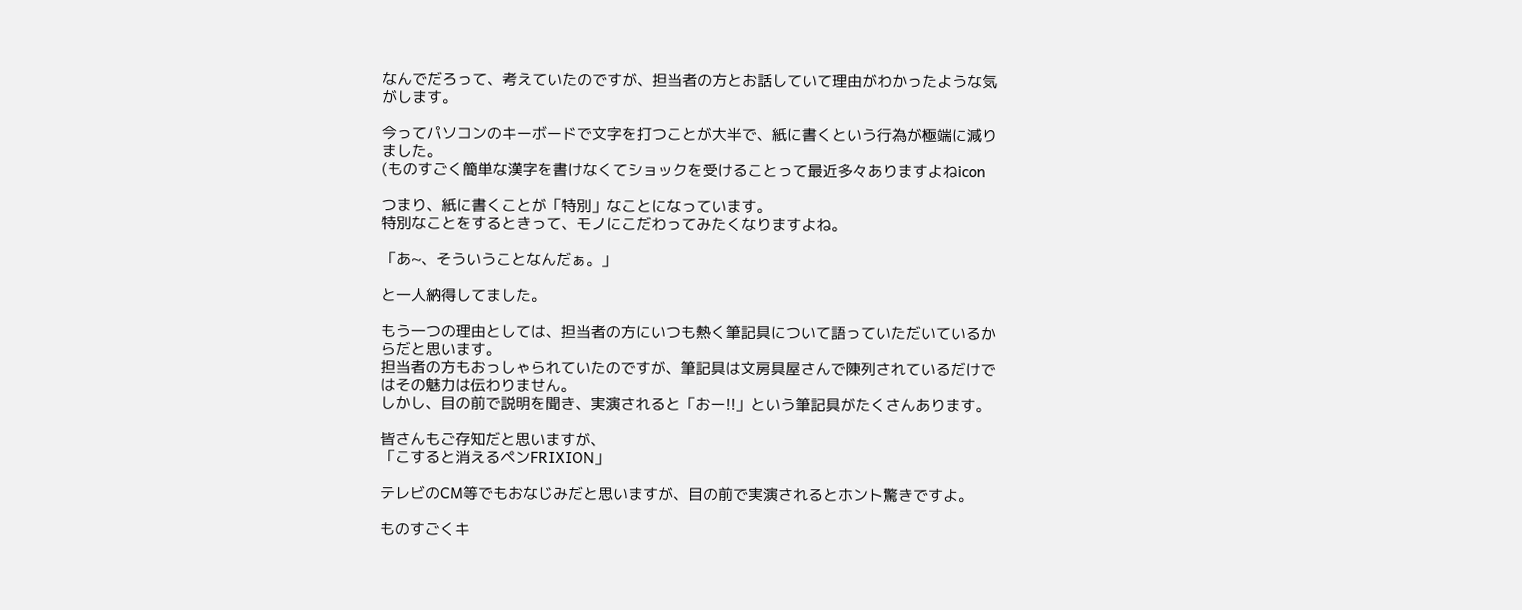なんでだろって、考えていたのですが、担当者の方とお話していて理由がわかったような気がします。

今ってパソコンのキーボードで文字を打つことが大半で、紙に書くという行為が極端に減りました。
(ものすごく簡単な漢字を書けなくてショックを受けることって最近多々ありますよねicon

つまり、紙に書くことが「特別」なことになっています。
特別なことをするときって、モノにこだわってみたくなりますよね。

「あ~、そういうことなんだぁ。」

と一人納得してました。

もう一つの理由としては、担当者の方にいつも熱く筆記具について語っていただいているからだと思います。
担当者の方もおっしゃられていたのですが、筆記具は文房具屋さんで陳列されているだけではその魅力は伝わりません。
しかし、目の前で説明を聞き、実演されると「おー!!」という筆記具がたくさんあります。

皆さんもご存知だと思いますが、
「こすると消えるペンFRIXION」

テレビのCM等でもおなじみだと思いますが、目の前で実演されるとホント驚きですよ。

ものすごくキ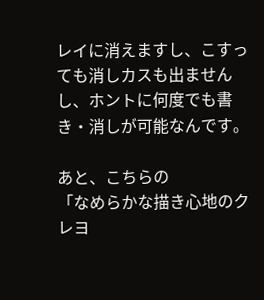レイに消えますし、こすっても消しカスも出ませんし、ホントに何度でも書き・消しが可能なんです。

あと、こちらの
「なめらかな描き心地のクレヨ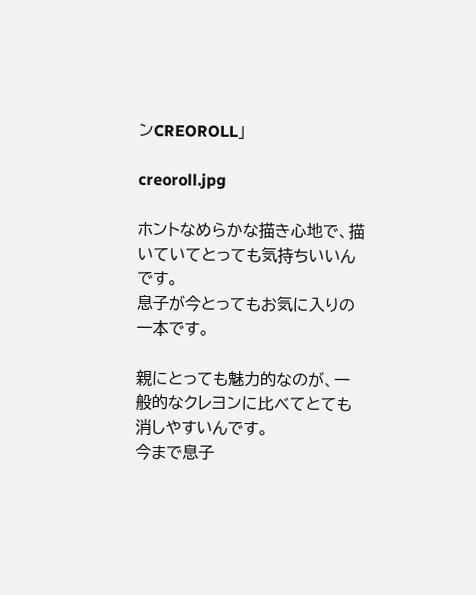ンCREOROLL」

creoroll.jpg

ホントなめらかな描き心地で、描いていてとっても気持ちいいんです。
息子が今とってもお気に入りの一本です。

親にとっても魅力的なのが、一般的なクレヨンに比べてとても消しやすいんです。
今まで息子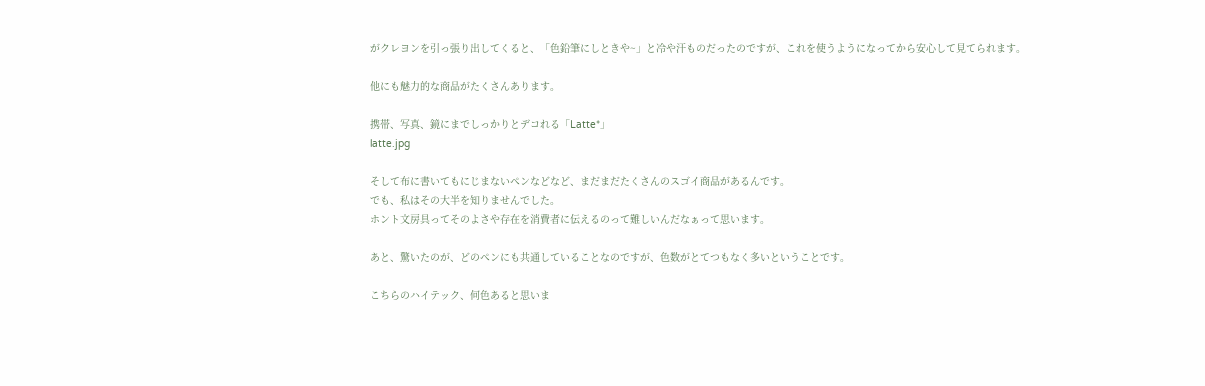がクレヨンを引っ張り出してくると、「色鉛筆にしときや~」と冷や汗ものだったのですが、これを使うようになってから安心して見てられます。

他にも魅力的な商品がたくさんあります。

携帯、写真、鏡にまでしっかりとデコれる「Latte*」
latte.jpg

そして布に書いてもにじまないペンなどなど、まだまだたくさんのスゴイ商品があるんです。
でも、私はその大半を知りませんでした。
ホント文房具ってそのよさや存在を消費者に伝えるのって難しいんだなぁって思います。

あと、驚いたのが、どのペンにも共通していることなのですが、色数がとてつもなく多いということです。

こちらのハイテック、何色あると思いま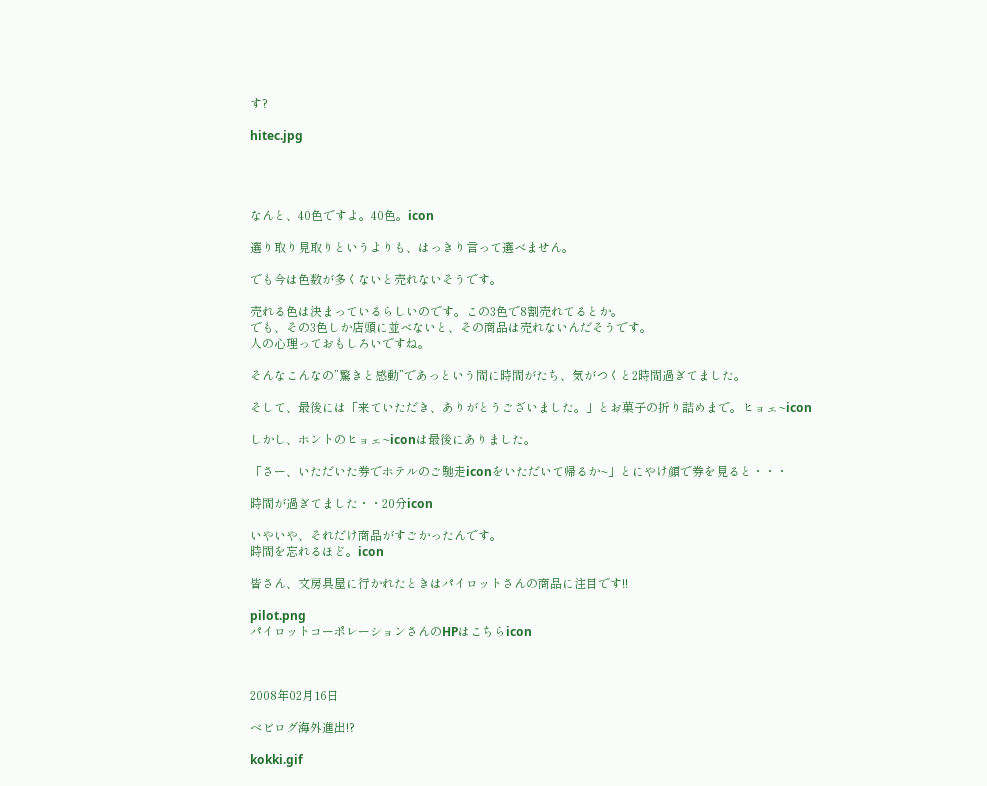す?

hitec.jpg




なんと、40色ですよ。40色。icon

選り取り見取りというよりも、はっきり言って選べません。

でも今は色数が多くないと売れないそうです。

売れる色は決まっているらしいのです。この3色で8割売れてるとか。
でも、その3色しか店頭に並べないと、その商品は売れないんだそうです。
人の心理っておもしろいですね。

そんなこんなの”驚きと感動”であっという間に時間がたち、気がつくと2時間過ぎてました。

そして、最後には「来ていただき、ありがとうございました。」とお菓子の折り詰めまで。ヒョェ~icon

しかし、ホントのヒョェ~iconは最後にありました。

「さー、いただいた券でホテルのご馳走iconをいただいて帰るか~」とにやけ顔で券を見ると・・・

時間が過ぎてました・・20分icon

いやいや、それだけ商品がすごかったんです。
時間を忘れるほど。icon

皆さん、文房具屋に行かれたときはパイロットさんの商品に注目です!!

pilot.png
パイロットコーポレーションさんのHPはこちらicon



2008年02月16日

ベビログ海外進出!?

kokki.gif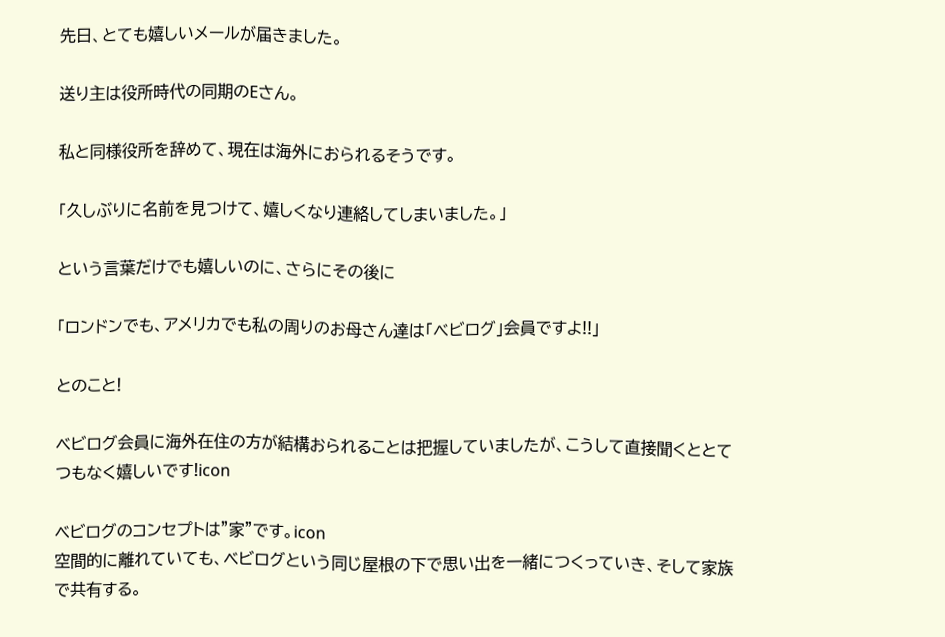先日、とても嬉しいメールが届きました。

送り主は役所時代の同期のEさん。

私と同様役所を辞めて、現在は海外におられるそうです。

「久しぶりに名前を見つけて、嬉しくなり連絡してしまいました。」

という言葉だけでも嬉しいのに、さらにその後に

「ロンドンでも、アメリカでも私の周りのお母さん達は「べビログ」会員ですよ!!」

とのこと!

ベビログ会員に海外在住の方が結構おられることは把握していましたが、こうして直接聞くととてつもなく嬉しいです!icon

ベビログのコンセプトは"家"です。icon
空間的に離れていても、ベビログという同じ屋根の下で思い出を一緒につくっていき、そして家族で共有する。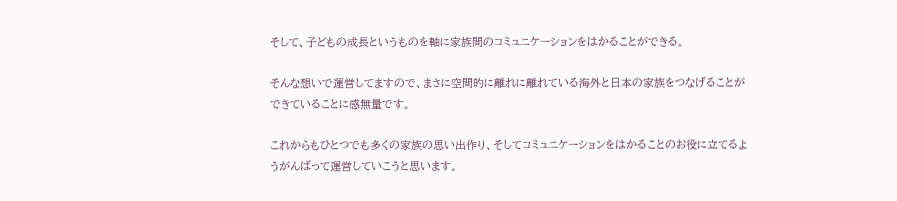そして、子どもの成長というものを軸に家族間のコミュニケーションをはかることができる。

そんな想いで運営してますので、まさに空間的に離れに離れている海外と日本の家族をつなげることができていることに感無量です。

これからもひとつでも多くの家族の思い出作り、そしてコミュニケーションをはかることのお役に立てるようがんばって運営していこうと思います。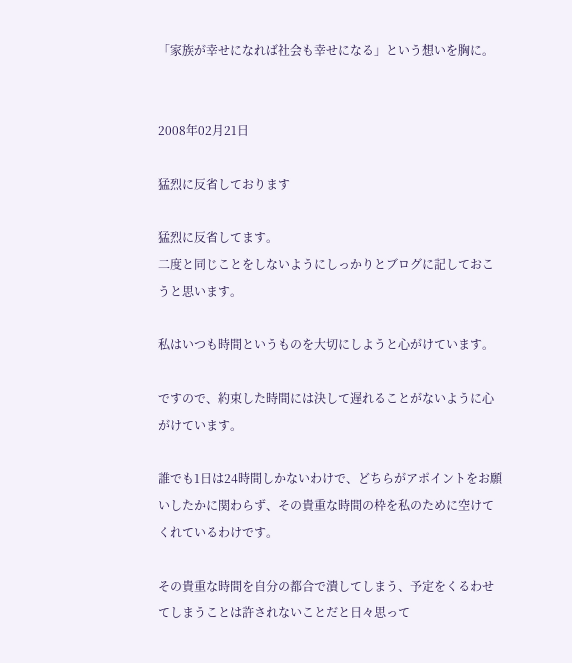「家族が幸せになれば社会も幸せになる」という想いを胸に。


2008年02月21日

猛烈に反省しております

猛烈に反省してます。
二度と同じことをしないようにしっかりとブログに記しておこうと思います。

私はいつも時間というものを大切にしようと心がけています。

ですので、約束した時間には決して遅れることがないように心がけています。

誰でも1日は24時間しかないわけで、どちらがアポイントをお願いしたかに関わらず、その貴重な時間の枠を私のために空けてくれているわけです。

その貴重な時間を自分の都合で潰してしまう、予定をくるわせてしまうことは許されないことだと日々思って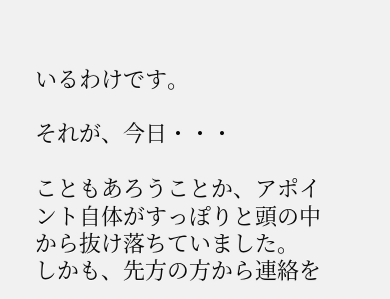いるわけです。

それが、今日・・・

こともあろうことか、アポイント自体がすっぽりと頭の中から抜け落ちていました。
しかも、先方の方から連絡を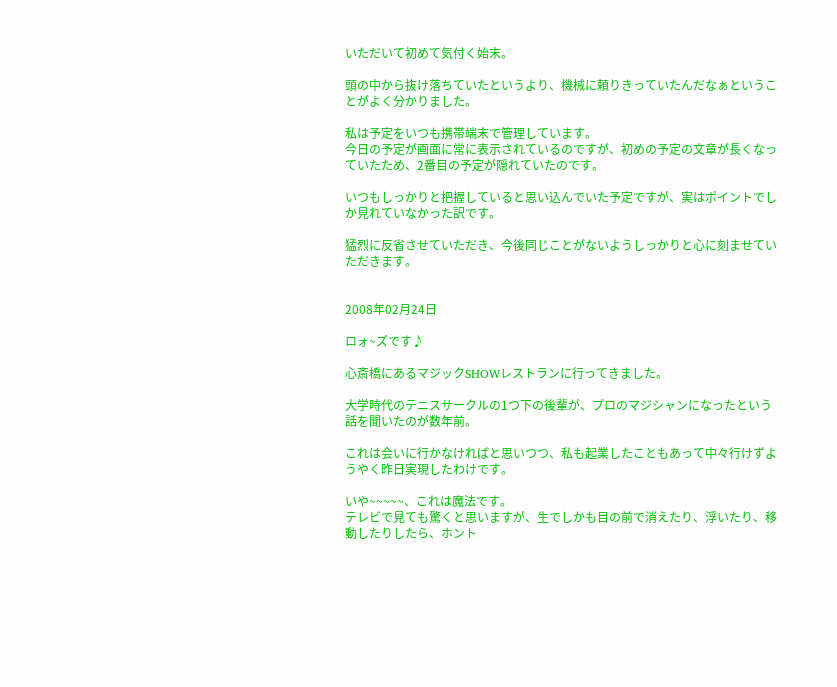いただいて初めて気付く始末。

頭の中から抜け落ちていたというより、機械に頼りきっていたんだなぁということがよく分かりました。

私は予定をいつも携帯端末で管理しています。
今日の予定が画面に常に表示されているのですが、初めの予定の文章が長くなっていたため、2番目の予定が隠れていたのです。

いつもしっかりと把握していると思い込んでいた予定ですが、実はポイントでしか見れていなかった訳です。

猛烈に反省させていただき、今後同じことがないようしっかりと心に刻ませていただきます。


2008年02月24日

ロォ~ズです♪

心斎橋にあるマジックSHOWレストランに行ってきました。

大学時代のテニスサークルの1つ下の後輩が、プロのマジシャンになったという話を聞いたのが数年前。

これは会いに行かなければと思いつつ、私も起業したこともあって中々行けずようやく昨日実現したわけです。

いや~~~~~、これは魔法です。
テレビで見ても驚くと思いますが、生でしかも目の前で消えたり、浮いたり、移動したりしたら、ホント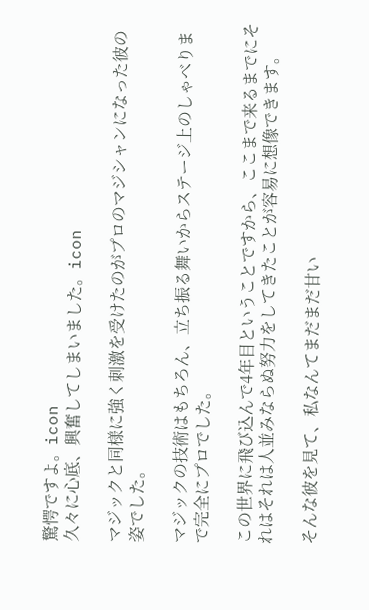驚愕ですよ。icon
久々に心底、興奮してしまいました。icon

マジックと同様に強く刺激を受けたのがプロのマジシャンになった彼の姿でした。

マジックの技術はもちろん、立ち振る舞いからステージ上のしゃべりまで完全にプロでした。

この世界に飛び込んで4年目ということですから、ここまで来るまでにそれはそれは人並みならぬ努力をしてきたことが容易に想像できます。

そんな彼を見て、私なんてまだまだ甘い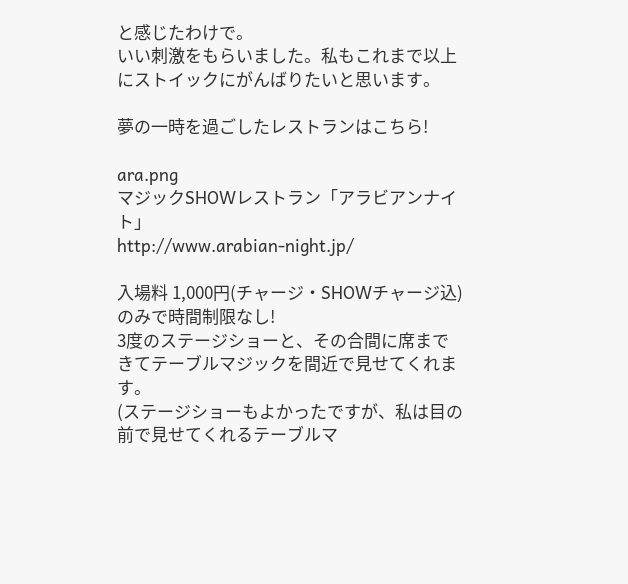と感じたわけで。
いい刺激をもらいました。私もこれまで以上にストイックにがんばりたいと思います。

夢の一時を過ごしたレストランはこちら!

ara.png
マジックSHOWレストラン「アラビアンナイト」
http://www.arabian-night.jp/

入場料 1,000円(チャージ・SHOWチャージ込)のみで時間制限なし!
3度のステージショーと、その合間に席まできてテーブルマジックを間近で見せてくれます。
(ステージショーもよかったですが、私は目の前で見せてくれるテーブルマ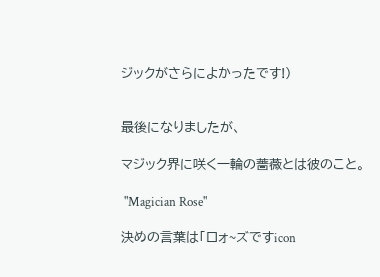ジックがさらによかったです!)


最後になりましたが、

マジック界に咲く一輪の薔薇とは彼のこと。

 "Magician Rose"

決めの言葉は「ロォ~ズですicon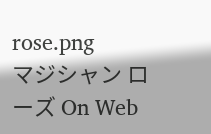rose.png
マジシャン ローズ On Web